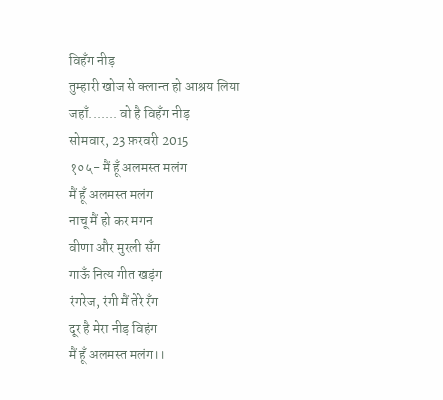विहँग नीड़
तुम्हारी खोज से क्लान्त हो आश्रय लिया जहाँ....... वो है विहँग नीड़
सोमवार, 23 फ़रवरी 2015
१०५- मैं हूँ अलमस्त मलंग
मैं हूँ अलमस्त मलंग
नाचू मैं हो कर मगन
वीणा और मुरली सँग
गाऊँ नित्य गीत खड़ंग
रंगरेज, रंगी मैं तेरे रँग
दूर है मेरा नीड़ विहंग
मैं हूँ अलमस्त मलंग।।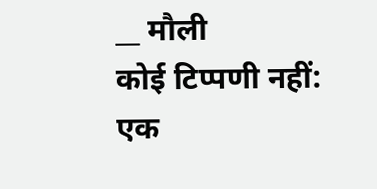__ मौली
कोई टिप्पणी नहीं:
एक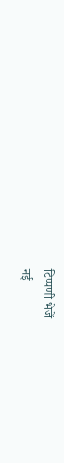टिप्पणी भेजें
नई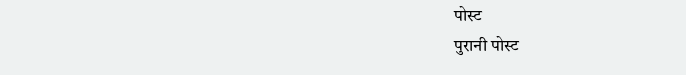पोस्ट
पुरानी पोस्ट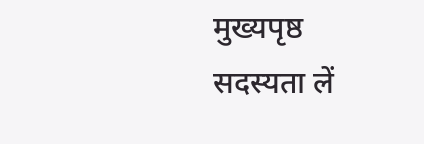मुख्यपृष्ठ
सदस्यता लें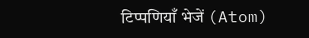टिप्पणियाँ भेजें (Atom)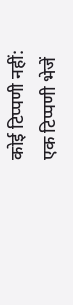कोई टिप्पणी नहीं:
एक टिप्पणी भेजें